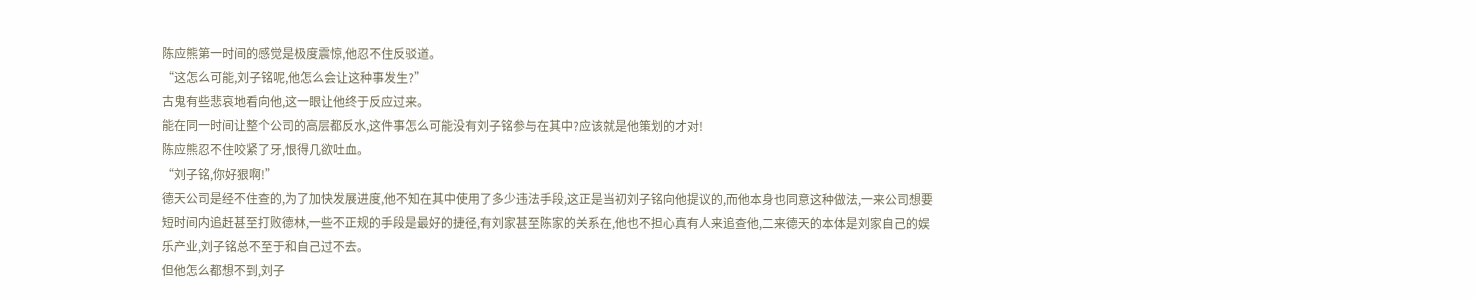陈应熊第一时间的感觉是极度震惊,他忍不住反驳道。
“这怎么可能,刘子铭呢,他怎么会让这种事发生?”
古鬼有些悲哀地看向他,这一眼让他终于反应过来。
能在同一时间让整个公司的高层都反水,这件事怎么可能没有刘子铭参与在其中?应该就是他策划的才对!
陈应熊忍不住咬紧了牙,恨得几欲吐血。
“刘子铭,你好狠啊!”
德天公司是经不住查的,为了加快发展进度,他不知在其中使用了多少违法手段,这正是当初刘子铭向他提议的,而他本身也同意这种做法,一来公司想要短时间内追赶甚至打败德林,一些不正规的手段是最好的捷径,有刘家甚至陈家的关系在,他也不担心真有人来追查他,二来德天的本体是刘家自己的娱乐产业,刘子铭总不至于和自己过不去。
但他怎么都想不到,刘子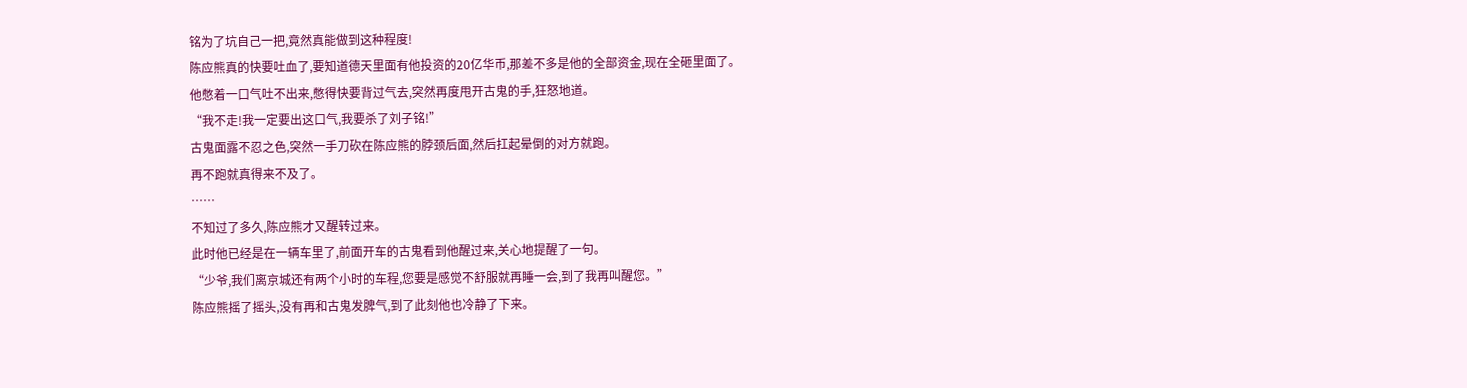铭为了坑自己一把,竟然真能做到这种程度!
陈应熊真的快要吐血了,要知道德天里面有他投资的20亿华币,那差不多是他的全部资金,现在全砸里面了。
他憋着一口气吐不出来,憋得快要背过气去,突然再度甩开古鬼的手,狂怒地道。
“我不走!我一定要出这口气,我要杀了刘子铭!”
古鬼面露不忍之色,突然一手刀砍在陈应熊的脖颈后面,然后扛起晕倒的对方就跑。
再不跑就真得来不及了。
……
不知过了多久,陈应熊才又醒转过来。
此时他已经是在一辆车里了,前面开车的古鬼看到他醒过来,关心地提醒了一句。
“少爷,我们离京城还有两个小时的车程,您要是感觉不舒服就再睡一会,到了我再叫醒您。”
陈应熊摇了摇头,没有再和古鬼发脾气,到了此刻他也冷静了下来。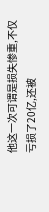他这一次可谓是损失惨重,不仅亏损了20亿,还被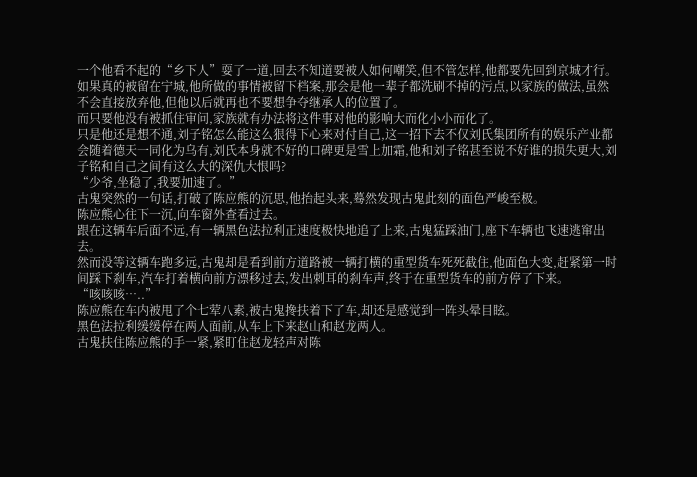一个他看不起的“乡下人”耍了一道,回去不知道要被人如何嘲笑,但不管怎样,他都要先回到京城才行。
如果真的被留在宁城,他所做的事情被留下档案,那会是他一辈子都洗刷不掉的污点,以家族的做法,虽然不会直接放弃他,但他以后就再也不要想争夺继承人的位置了。
而只要他没有被抓住审问,家族就有办法将这件事对他的影响大而化小小而化了。
只是他还是想不通,刘子铭怎么能这么狠得下心来对付自己,这一招下去不仅刘氏集团所有的娱乐产业都会随着德天一同化为乌有,刘氏本身就不好的口碑更是雪上加霜,他和刘子铭甚至说不好谁的损失更大,刘子铭和自己之间有这么大的深仇大恨吗?
“少爷,坐稳了,我要加速了。”
古鬼突然的一句话,打破了陈应熊的沉思,他抬起头来,蓦然发现古鬼此刻的面色严峻至极。
陈应熊心往下一沉,向车窗外查看过去。
跟在这辆车后面不远,有一辆黑色法拉利正速度极快地追了上来,古鬼猛踩油门,座下车辆也飞速逃窜出去。
然而没等这辆车跑多远,古鬼却是看到前方道路被一辆打横的重型货车死死截住,他面色大变,赶紧第一时间踩下刹车,汽车打着横向前方漂移过去,发出刺耳的刹车声,终于在重型货车的前方停了下来。
“咳咳咳…..”
陈应熊在车内被甩了个七荤八素,被古鬼搀扶着下了车,却还是感觉到一阵头晕目眩。
黑色法拉利缓缓停在两人面前,从车上下来赵山和赵龙两人。
古鬼扶住陈应熊的手一紧,紧盯住赵龙轻声对陈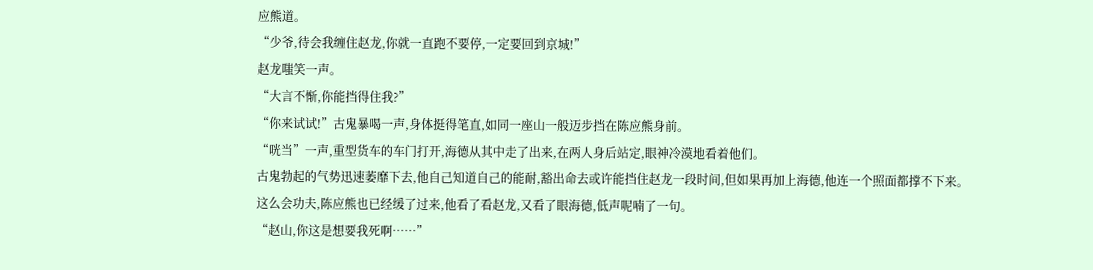应熊道。
“少爷,待会我缠住赵龙,你就一直跑不要停,一定要回到京城!”
赵龙嗤笑一声。
“大言不惭,你能挡得住我?”
“你来试试!”古鬼暴喝一声,身体挺得笔直,如同一座山一般迈步挡在陈应熊身前。
“咣当”一声,重型货车的车门打开,海德从其中走了出来,在两人身后站定,眼神冷漠地看着他们。
古鬼勃起的气势迅速萎靡下去,他自己知道自己的能耐,豁出命去或许能挡住赵龙一段时间,但如果再加上海德,他连一个照面都撑不下来。
这么会功夫,陈应熊也已经缓了过来,他看了看赵龙,又看了眼海德,低声呢喃了一句。
“赵山,你这是想要我死啊……”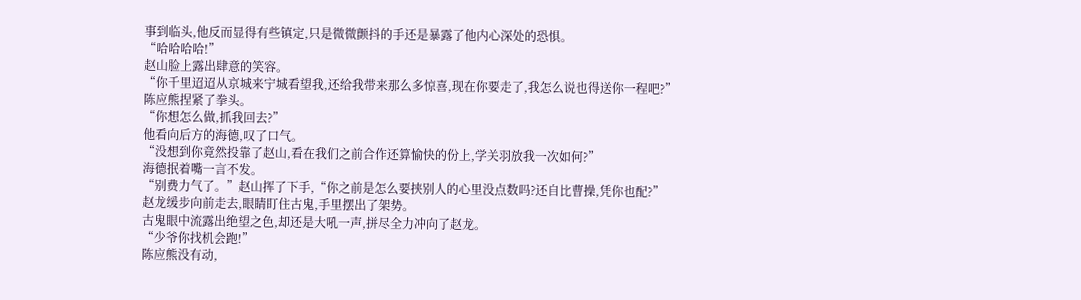事到临头,他反而显得有些镇定,只是微微颤抖的手还是暴露了他内心深处的恐惧。
“哈哈哈哈!”
赵山脸上露出肆意的笑容。
“你千里迢迢从京城来宁城看望我,还给我带来那么多惊喜,现在你要走了,我怎么说也得送你一程吧?”
陈应熊捏紧了拳头。
“你想怎么做,抓我回去?”
他看向后方的海德,叹了口气。
“没想到你竟然投靠了赵山,看在我们之前合作还算愉快的份上,学关羽放我一次如何?”
海德抿着嘴一言不发。
“别费力气了。”赵山挥了下手,“你之前是怎么要挟别人的心里没点数吗?还自比曹操,凭你也配?”
赵龙缓步向前走去,眼睛盯住古鬼,手里摆出了架势。
古鬼眼中流露出绝望之色,却还是大吼一声,拼尽全力冲向了赵龙。
“少爷你找机会跑!”
陈应熊没有动,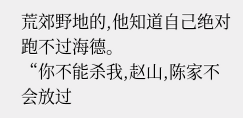荒郊野地的,他知道自己绝对跑不过海德。
“你不能杀我,赵山,陈家不会放过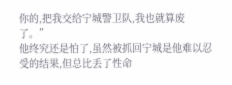你的,把我交给宁城警卫队,我也就算废了。”
他终究还是怕了,虽然被抓回宁城是他难以忍受的结果,但总比丢了性命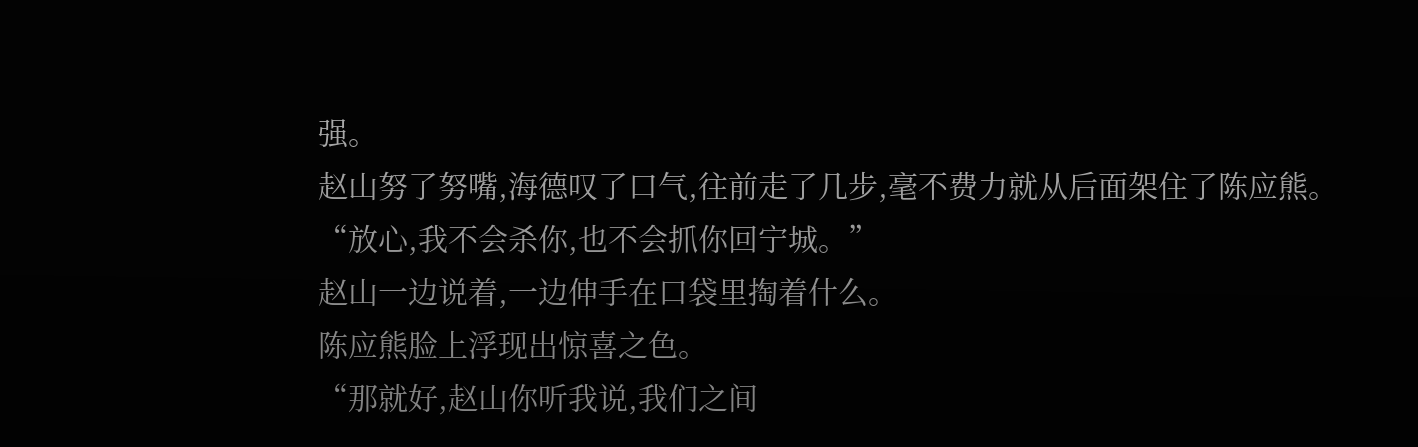强。
赵山努了努嘴,海德叹了口气,往前走了几步,毫不费力就从后面架住了陈应熊。
“放心,我不会杀你,也不会抓你回宁城。”
赵山一边说着,一边伸手在口袋里掏着什么。
陈应熊脸上浮现出惊喜之色。
“那就好,赵山你听我说,我们之间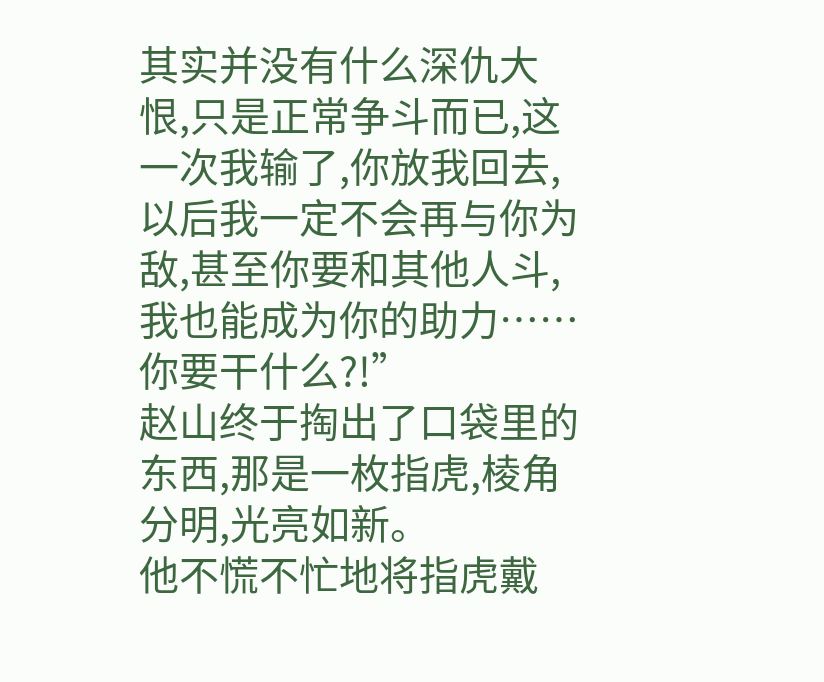其实并没有什么深仇大恨,只是正常争斗而已,这一次我输了,你放我回去,以后我一定不会再与你为敌,甚至你要和其他人斗,我也能成为你的助力……你要干什么?!”
赵山终于掏出了口袋里的东西,那是一枚指虎,棱角分明,光亮如新。
他不慌不忙地将指虎戴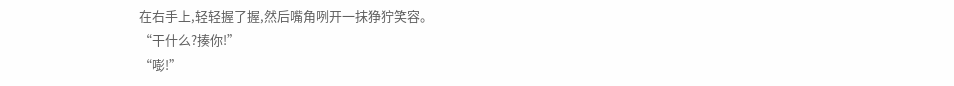在右手上,轻轻握了握,然后嘴角咧开一抹狰狞笑容。
“干什么?揍你!”
“嘭!”